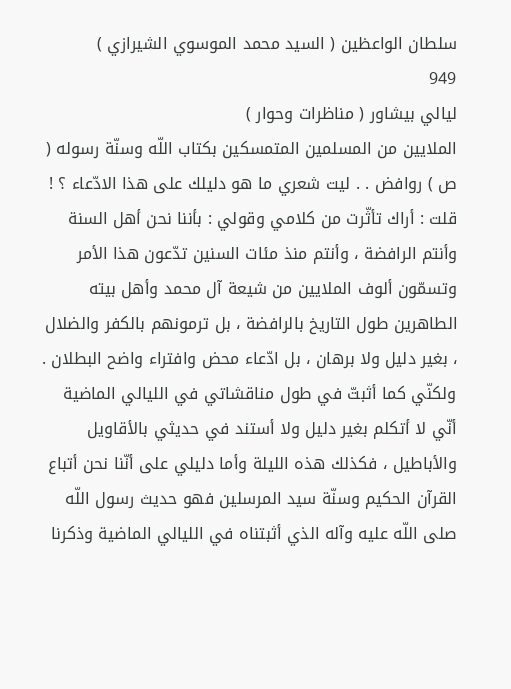سلطان الواعظين ( السيد محمد الموسوي الشيرازي )
949
ليالي بيشاور ( مناظرات وحوار )
الملايين من المسلمين المتمسكين بكتاب اللّه وسنّة رسوله ( ص ) روافض . . ليت شعري ما هو دليلك على هذا الادّعاء ؟ ! قلت : أراك تأثّرت من كلامي وقولي : بأننا نحن أهل السنة وأنتم الرافضة ، وأنتم منذ مئات السنين تدّعون هذا الأمر وتسمّون ألوف الملايين من شيعة آل محمد وأهل بيته الطاهرين طول التاريخ بالرافضة ، بل ترمونهم بالكفر والضلال ، بغير دليل ولا برهان ، بل ادّعاء محض وافتراء واضح البطلان . ولكنّي كما أثبتّ في طول مناقشاتي في الليالي الماضية أنّي لا أتكلم بغير دليل ولا أستند في حديثي بالأقاويل والأباطيل ، فكذلك هذه الليلة وأما دليلي على أنّنا نحن أتباع القرآن الحكيم وسنّة سيد المرسلين فهو حديث رسول اللّه صلى اللّه عليه وآله الذي أثبتناه في الليالي الماضية وذكرنا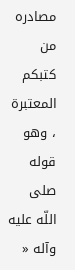مصادره من كتبكم المعتبرة ، وهو قوله صلى اللّه عليه وآله «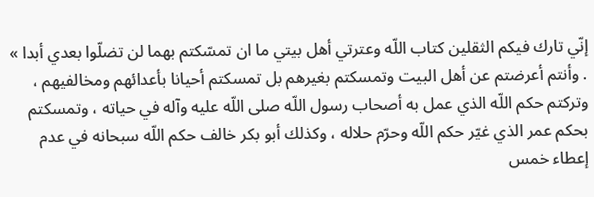إنّي تارك فيكم الثقلين كتاب اللّه وعترتي أهل بيتي ما ان تمسّكتم بهما لن تضلّوا بعدي أبدا » . وأنتم أعرضتم عن أهل البيت وتمسكتم بغيرهم بل تمسكتم أحيانا بأعدائهم ومخالفيهم ، وتركتم حكم اللّه الذي عمل به أصحاب رسول اللّه صلى اللّه عليه وآله في حياته ، وتمسكتم بحكم عمر الذي غيّر حكم اللّه وحرّم حلاله ، وكذلك أبو بكر خالف حكم اللّه سبحانه في عدم إعطاء خمس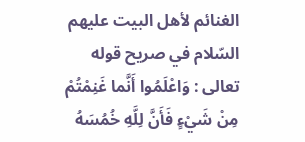الغنائم لأهل البيت عليهم السّلام في صريح قوله تعالى : وَاعْلَمُوا أَنَّما غَنِمْتُمْ مِنْ شَيْءٍ فَأَنَّ لِلَّهِ خُمُسَهُ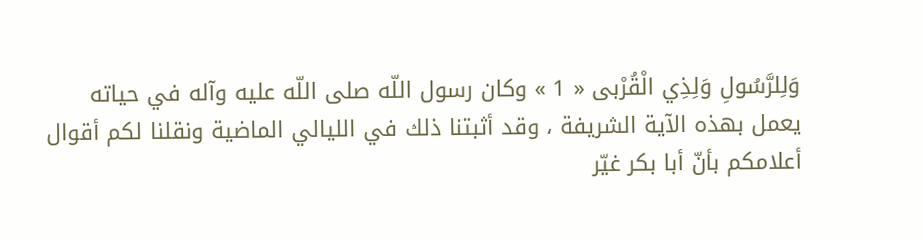وَلِلرَّسُولِ وَلِذِي الْقُرْبى « 1 » وكان رسول اللّه صلى اللّه عليه وآله في حياته يعمل بهذه الآية الشريفة ، وقد أثبتنا ذلك في الليالي الماضية ونقلنا لكم أقوال أعلامكم بأنّ أبا بكر غيّر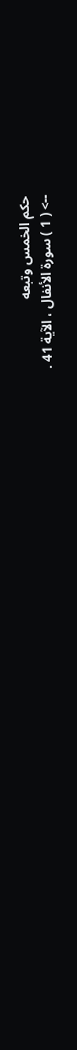حكم الخمس وتبعه
--> ( 1 ) سورة الأنفال ، الآية 41 .